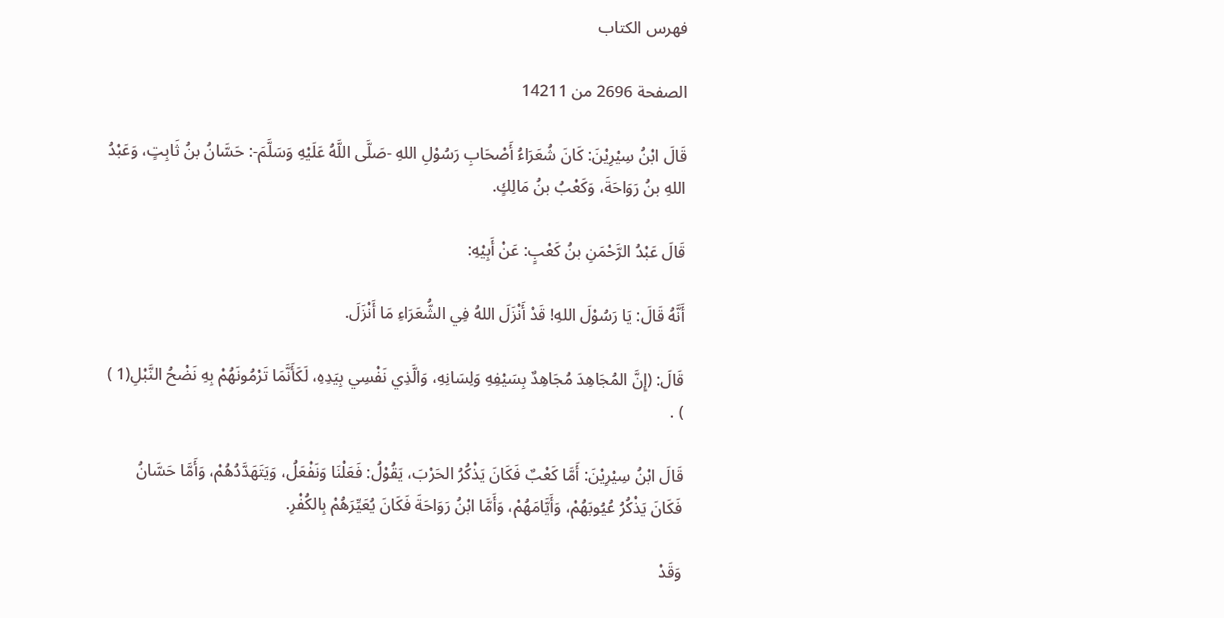فهرس الكتاب

الصفحة 2696 من 14211

قَالَ ابْنُ سِيْرِيْنَ: كَانَ شُعَرَاءُ أَصْحَابِ رَسُوْلِ اللهِ -صَلَّى اللَّهُ عَلَيْهِ وَسَلَّمَ-: حَسَّانُ بنُ ثَابِتٍ، وَعَبْدُ اللهِ بنُ رَوَاحَةَ، وَكَعْبُ بنُ مَالِكٍ.

قَالَ عَبْدُ الرَّحْمَنِ بنُ كَعْبٍ: عَنْ أَبِيْهِ:

أَنَّهُ قَالَ: يَا رَسُوْلَ اللهِ! قَدْ أَنْزَلَ اللهُ فِي الشُّعَرَاءِ مَا أَنْزَلَ.

قَالَ: (إِنَّ المُجَاهِدَ مُجَاهِدٌ بِسَيْفِهِ وَلِسَانِهِ، وَالَّذِي نَفْسِي بِيَدِهِ، لَكَأَنَّمَا تَرْمُونَهُمْ بِهِ نَضْحُ النَّبْلِ(1 ) ) .

قَالَ ابْنُ سِيْرِيْنَ: أَمَّا كَعْبٌ فَكَانَ يَذْكُرُ الحَرْبَ، يَقُوْلُ: فَعَلْنَا وَنَفْعَلُ، وَيَتَهَدَّدُهُمْ، وَأَمَّا حَسَّانُ فَكَانَ يَذْكُرُ عُيُوبَهُمْ، وَأَيَّامَهُمْ، وَأَمَّا ابْنُ رَوَاحَةَ فَكَانَ يُعَيِّرَهُمْ بِالكُفْرِ.

وَقَدْ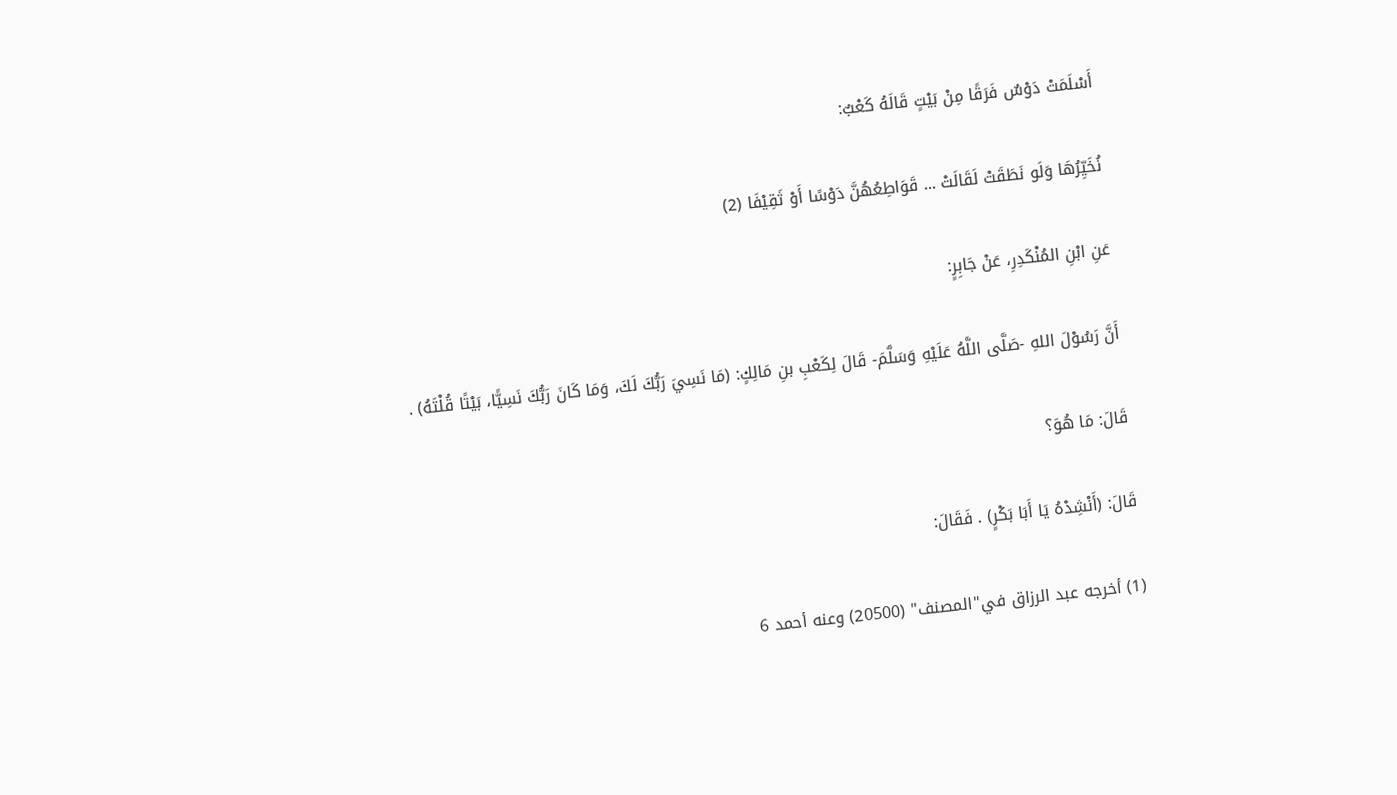أَسْلَمَتْ دَوْسٌ فَرَقًا مِنْ بَيْتٍ قَالَهُ كَعْبٌ:

نُخَيِّرُهَا وَلَو نَطَقَتْ لَقَالَتْ ... قَوَاطِعُهُنَّ دَوْسًا أَوْ ثَقِيْفَا (2)

عَنِ ابْنِ المُنْكَدِرِ، عَنْ جَابِرٍ:

أَنَّ رَسُوْلَ اللهِ -صَلَّى اللَّهُ عَلَيْهِ وَسَلَّمَ- قَالَ لِكَعْبِ بنِ مَالِكٍ: (مَا نَسِيَ رَبُّكَ لَكَ، وَمَا كَانَ رَبُّكَ نَسِيًّا، بَيْتًا قُلْتَهُ) .

قَالَ: مَا هُوَ؟

قَالَ: (أَنْشِدْهُ يَا أَبَا بَكْرٍ) . فَقَالَ:

(1) أخرجه عبد الرزاق في"المصنف" (20500) وعنه أحمد 6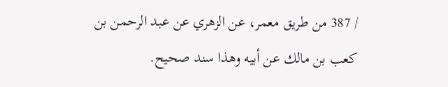/ 387 من طريق معمر، عن الزهري عن عبد الرحمن بن كعب بن مالك عن أبيه وهذا سند صحيح.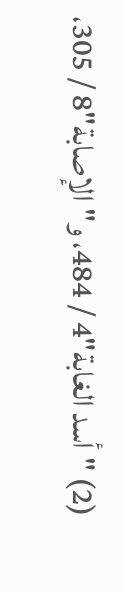(2) "أسد الغابة"4 / 484، و"الإصابة"8 / 305،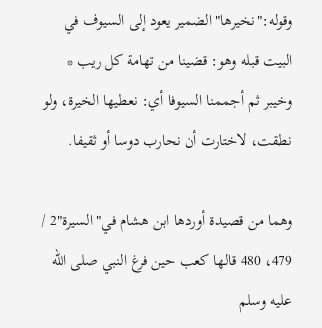وقوله:"نخيرها"الضمير يعود إلى السيوف في البيت قبله وهو: قضينا من تهامة كل ريب * وخيبر ثم أجممنا السيوفا أي: نعطيها الخيرة، ولو نطقت، لاختارت أن نحارب دوسا أو ثقيفا.

وهما من قصيدة أوردها ابن هشام في"السيرة"2 / 479، 480 قالها كعب حين فرغ النبي صلى الله عليه وسلم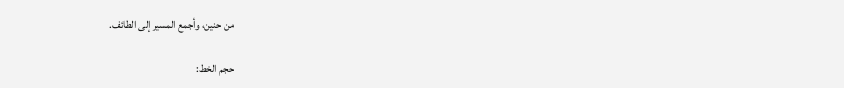من حنين، وأجمع المسير إلى الطائف.

حجم الخط: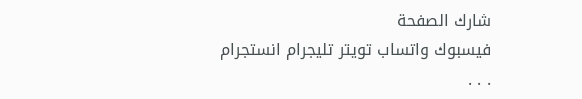شارك الصفحة
فيسبوك واتساب تويتر تليجرام انستجرام
. . .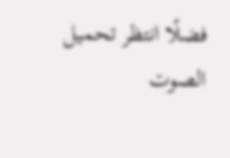فضلًا انتظر تحميل الصوت